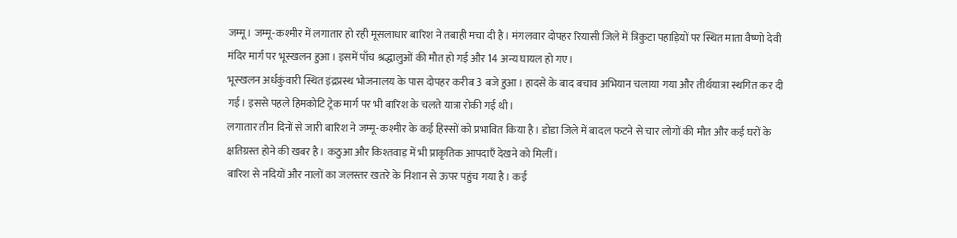जम्मू। जम्मू-कश्मीर में लगातार हो रही मूसलाधार बारिश ने तबाही मचा दी है। मंगलवार दोपहर रियासी जिले में त्रिकुटा पहाड़ियों पर स्थित माता वैष्णो देवी मंदिर मार्ग पर भूस्खलन हुआ। इसमें पाँच श्रद्धालुओं की मौत हो गई और 14 अन्य घायल हो गए।
भूस्खलन अर्धकुंवारी स्थित इंद्रप्रस्थ भोजनालय के पास दोपहर करीब 3 बजे हुआ। हादसे के बाद बचाव अभियान चलाया गया और तीर्थयात्रा स्थगित कर दी गई। इससे पहले हिमकोटि ट्रेक मार्ग पर भी बारिश के चलते यात्रा रोकी गई थी।
लगातार तीन दिनों से जारी बारिश ने जम्मू-कश्मीर के कई हिस्सों को प्रभावित किया है। डोडा जिले में बादल फटने से चार लोगों की मौत और कई घरों के क्षतिग्रस्त होने की खबर है। कठुआ और किश्तवाड़ में भी प्राकृतिक आपदाएँ देखने को मिलीं।
बारिश से नदियों और नालों का जलस्तर खतरे के निशान से ऊपर पहुंच गया है। कई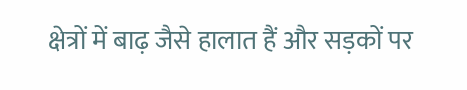क्षेत्रों में बाढ़ जैसे हालात हैं और सड़कों पर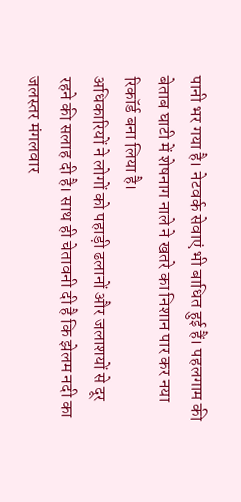पानी भर गया है। नेटवर्क सेवाएं भी बाधित हुई हैं। पहलगाम की बेताब घाटी में शेषनाग नाले ने खतरे का निशान पार कर नया रिकॉर्ड बना लिया है।
अधिकारियों ने लोगों को पहाड़ी ढलानों और जलाशयों से दूर रहने की सलाह दी है। साथ ही चेतावनी दी है कि झेलम नदी का जलस्तर मंगलवार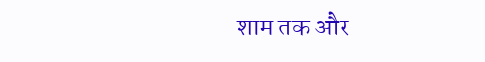शाम तक और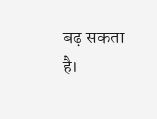बढ़ सकता है।